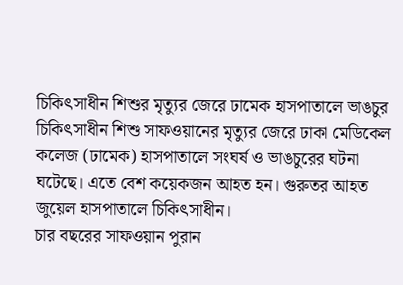চিকিৎসাধীন শিশুর মৃত্যুর জেরে ঢামেক হাসপাতালে ভাঙচুর
চিকিৎসাধীন শিশু সাফওয়ানের মৃত্যুর জেরে ঢাকা মেডিকেল কলেজ (ঢামেক) হাসপাতালে সংঘর্ষ ও ভাঙচুরের ঘটনা ঘটেছে। এতে বেশ কয়েকজন আহত হন। গুরুতর আহত জুয়েল হাসপাতালে চিকিৎসাধীন।
চার বছরের সাফওয়ান পুরান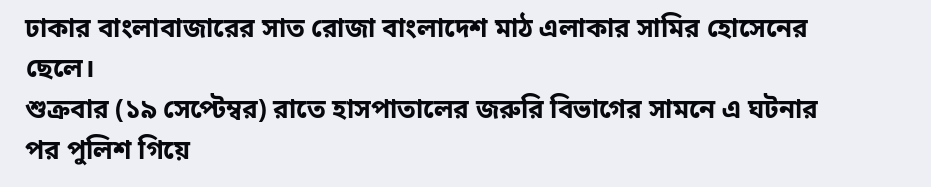ঢাকার বাংলাবাজারের সাত রোজা বাংলাদেশ মাঠ এলাকার সামির হোসেনের ছেলে।
শুক্রবার (১৯ সেপ্টেম্বর) রাতে হাসপাতালের জরুরি বিভাগের সামনে এ ঘটনার পর পুলিশ গিয়ে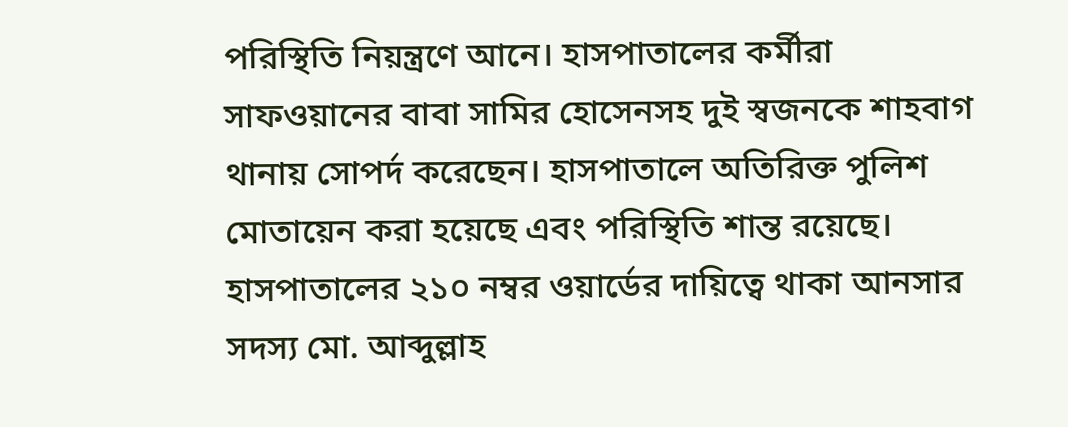পরিস্থিতি নিয়ন্ত্রণে আনে। হাসপাতালের কর্মীরা সাফওয়ানের বাবা সামির হোসেনসহ দুই স্বজনকে শাহবাগ থানায় সোপর্দ করেছেন। হাসপাতালে অতিরিক্ত পুলিশ মোতায়েন করা হয়েছে এবং পরিস্থিতি শান্ত রয়েছে।
হাসপাতালের ২১০ নম্বর ওয়ার্ডের দায়িত্বে থাকা আনসার সদস্য মো. আব্দুল্লাহ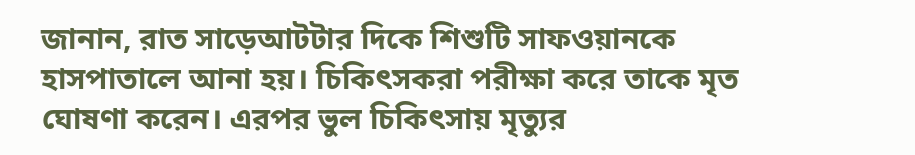জানান, রাত সাড়েআটটার দিকে শিশুটি সাফওয়ানকে হাসপাতালে আনা হয়। চিকিৎসকরা পরীক্ষা করে তাকে মৃত ঘোষণা করেন। এরপর ভুল চিকিৎসায় মৃত্যুর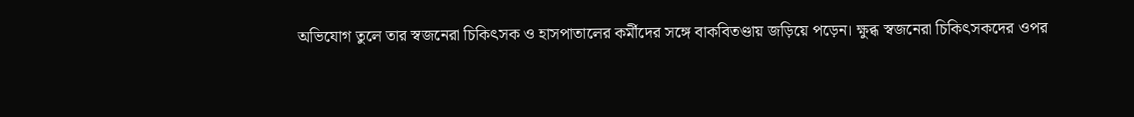অভিযোগ তুলে তার স্বজনেরা চিকিৎসক ও হাসপাতালের কর্মীদের সঙ্গে বাকবিতণ্ডায় জড়িয়ে পড়েন। ক্ষুব্ধ স্বজনেরা চিকিৎসকদের ওপর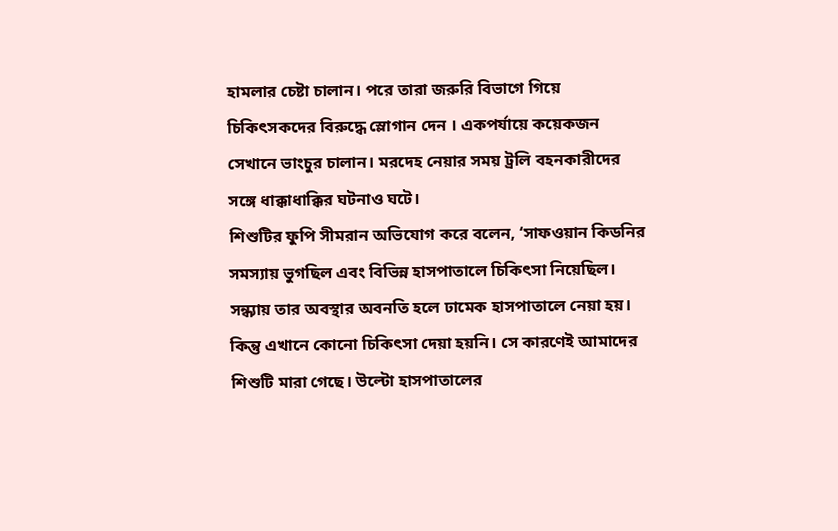হামলার চেষ্টা চালান। পরে তারা জরুরি বিভাগে গিয়ে চিকিৎসকদের বিরুদ্ধে স্লোগান দেন । একপর্যায়ে কয়েকজন সেখানে ভাংচুর চালান। মরদেহ নেয়ার সময় ট্রলি বহনকারীদের সঙ্গে ধাক্কাধাক্কির ঘটনাও ঘটে।
শিশুটির ফুপি সীমরান অভিযোগ করে বলেন, ‘সাফওয়ান কিডনির সমস্যায় ভুগছিল এবং বিভিন্ন হাসপাতালে চিকিৎসা নিয়েছিল। সন্ধ্যায় তার অবস্থার অবনতি হলে ঢামেক হাসপাতালে নেয়া হয়। কিন্তু এখানে কোনো চিকিৎসা দেয়া হয়নি। সে কারণেই আমাদের শিশুটি মারা গেছে। উল্টো হাসপাতালের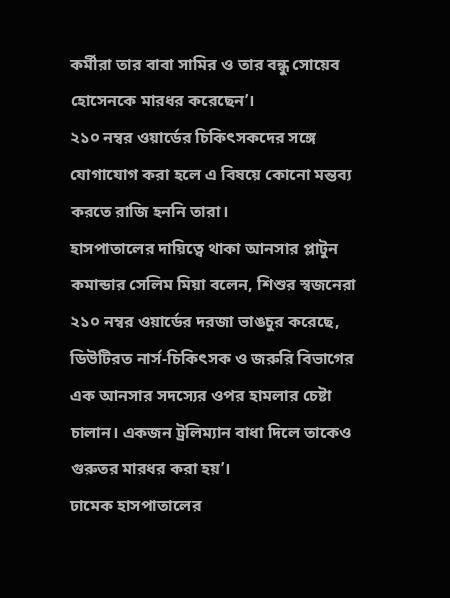কর্মীরা তার বাবা সামির ও তার বন্ধু সোয়েব হোসেনকে মারধর করেছেন’।
২১০ নম্বর ওয়ার্ডের চিকিৎসকদের সঙ্গে যোগাযোগ করা হলে এ বিষয়ে কোনো মন্তব্য করতে রাজি হননি তারা।
হাসপাতালের দায়িত্বে থাকা আনসার প্লাটুন কমান্ডার সেলিম মিয়া বলেন, শিশুর স্বজনেরা ২১০ নম্বর ওয়ার্ডের দরজা ভাঙচুর করেছে, ডিউটিরত নার্স-চিকিৎসক ও জরুরি বিভাগের এক আনসার সদস্যের ওপর হামলার চেষ্টা চালান। একজন ট্রলিম্যান বাধা দিলে তাকেও গুরুতর মারধর করা হয়’।
ঢামেক হাসপাতালের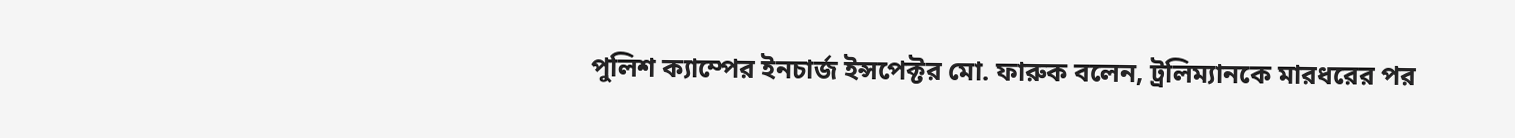পুলিশ ক্যাম্পের ইনচার্জ ইন্সপেক্টর মো. ফারুক বলেন, ট্রলিম্যানকে মারধরের পর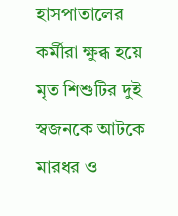হাসপাতালের কর্মীরা ক্ষুব্ধ হয়ে মৃত শিশুটির দুই স্বজনকে আটকে মারধর ও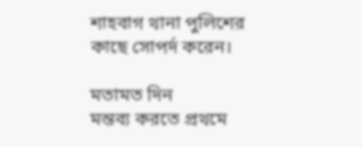শাহবাগ থানা পুলিশের কাছে সোপর্দ করেন।

মতামত দিন
মন্তব্য করতে প্রথমে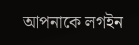আপনাকে লগইন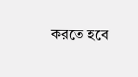করতে হবে